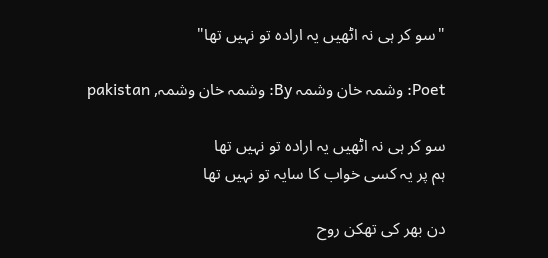"سو کر ہی نہ اٹھیں یہ ارادہ تو نہیں تھا"

Poet: وشمہ خان وشمہ By: وشمہ خان وشمہ, pakistan

سو کر ہی نہ اٹھیں یہ ارادہ تو نہیں تھا
ہم پر یہ کسی خواب کا سایہ تو نہیں تھا

دن بھر کی تھکن روح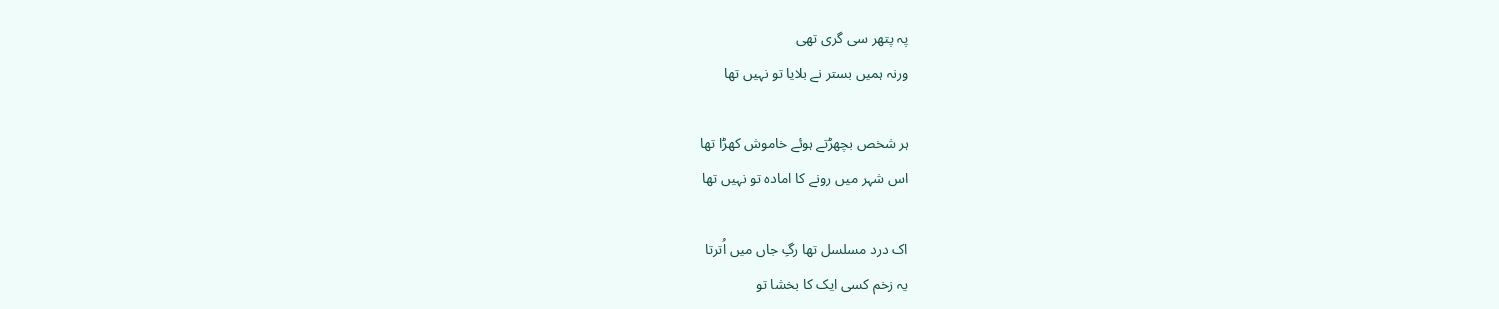پہ پتھر سی گری تھی
ورنہ ہمیں بستر نے بلایا تو نہیں تھا

ہر شخص بچھڑتے ہوئے خاموش کھڑا تھا
اس شہر میں رونے کا امادہ تو نہیں تھا

اک درد مسلسل تھا رگِ جاں میں اُترتا
یہ زخم کسی ایک کا بخشا تو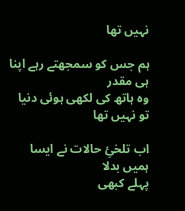نہیں تھا

ہم جس کو سمجھتے رہے اپنا ہی مقدر
وہ ہاتھ کی لکھی ہوئی دنیا تو نہیں تھا

اب تلخئِ حالات نے ایسا ہمیں بدلا
پہلے کبھی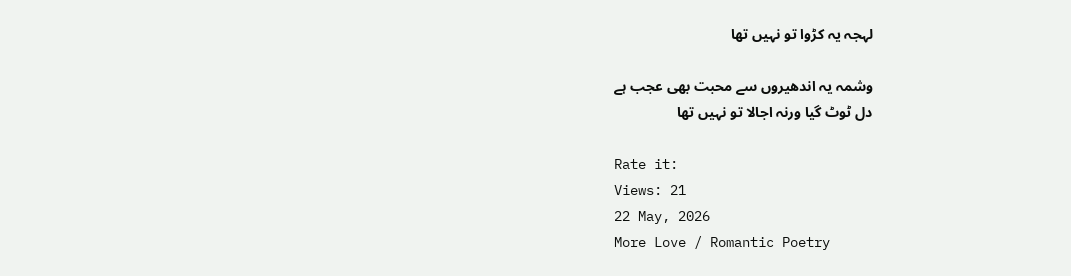لہجہ یہ کڑوا تو نہیں تھا

وشمہ یہ اندھیروں سے محبت بھی عجب ہے
دل ٹوٹ گیا ورنہ اجالا تو نہیں تھا

Rate it:
Views: 21
22 May, 2026
More Love / Romantic Poetry